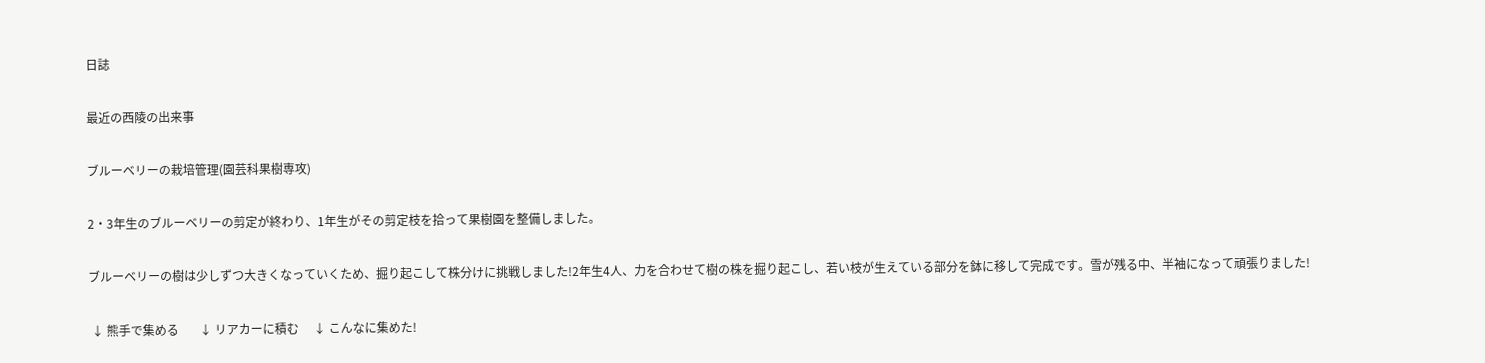日誌

最近の西陵の出来事

ブルーベリーの栽培管理(園芸科果樹専攻)

2・3年生のブルーベリーの剪定が終わり、1年生がその剪定枝を拾って果樹園を整備しました。

ブルーベリーの樹は少しずつ大きくなっていくため、掘り起こして株分けに挑戦しました!2年生4人、力を合わせて樹の株を掘り起こし、若い枝が生えている部分を鉢に移して完成です。雪が残る中、半袖になって頑張りました!

 ↓ 熊手で集める       ↓ リアカーに積む     ↓ こんなに集めた!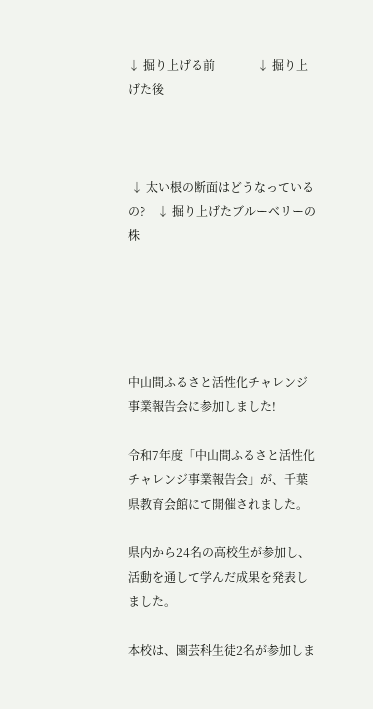↓ 掘り上げる前              ↓ 掘り上げた後



 ↓ 太い根の断面はどうなっているの?    ↓ 掘り上げたブルーベリーの株





中山間ふるさと活性化チャレンジ事業報告会に参加しました!

令和7年度「中山間ふるさと活性化チャレンジ事業報告会」が、千葉県教育会館にて開催されました。

県内から24名の高校生が参加し、活動を通して学んだ成果を発表しました。

本校は、園芸科生徒2名が参加しま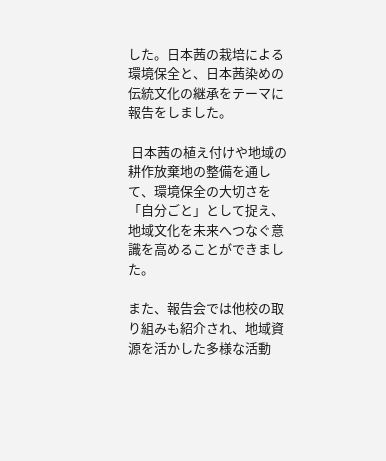した。日本茜の栽培による環境保全と、日本茜染めの伝統文化の継承をテーマに報告をしました。

 日本茜の植え付けや地域の耕作放棄地の整備を通して、環境保全の大切さを「自分ごと」として捉え、地域文化を未来へつなぐ意識を高めることができました。

また、報告会では他校の取り組みも紹介され、地域資源を活かした多様な活動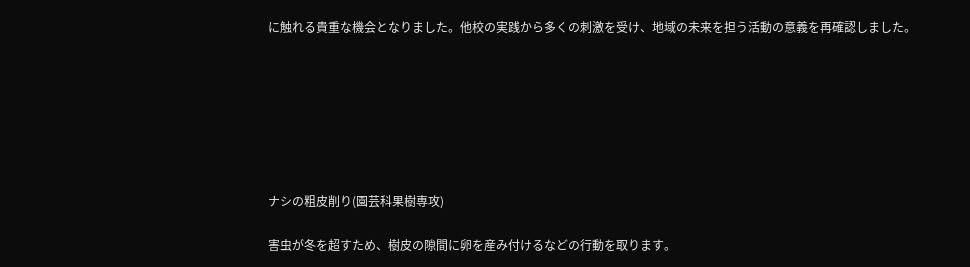に触れる貴重な機会となりました。他校の実践から多くの刺激を受け、地域の未来を担う活動の意義を再確認しました。







ナシの粗皮削り(園芸科果樹専攻)

害虫が冬を超すため、樹皮の隙間に卵を産み付けるなどの行動を取ります。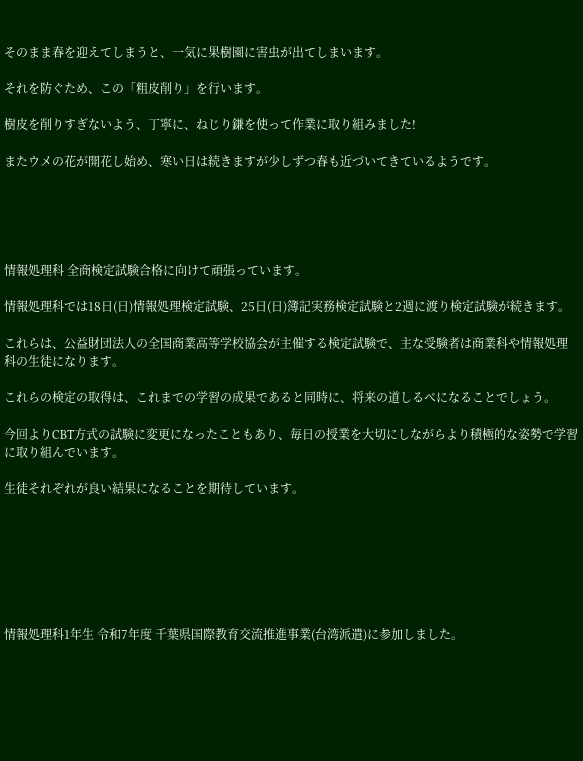そのまま春を迎えてしまうと、一気に果樹園に害虫が出てしまいます。

それを防ぐため、この「粗皮削り」を行います。

樹皮を削りすぎないよう、丁寧に、ねじり鎌を使って作業に取り組みました!

またウメの花が開花し始め、寒い日は続きますが少しずつ春も近づいてきているようです。





情報処理科 全商検定試験合格に向けて頑張っています。

情報処理科では18日(日)情報処理検定試験、25日(日)簿記実務検定試験と2週に渡り検定試験が続きます。

これらは、公益財団法人の全国商業高等学校協会が主催する検定試験で、主な受験者は商業科や情報処理科の生徒になります。

これらの検定の取得は、これまでの学習の成果であると同時に、将来の道しるべになることでしょう。

今回よりCBT方式の試験に変更になったこともあり、毎日の授業を大切にしながらより積極的な姿勢で学習に取り組んでいます。

生徒それぞれが良い結果になることを期待しています。







情報処理科1年生 令和7年度 千葉県国際教育交流推進事業(台湾派遣)に参加しました。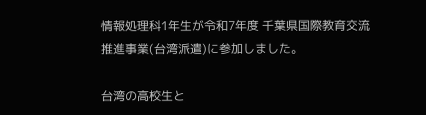情報処理科1年生が令和7年度 千葉県国際教育交流推進事業(台湾派遣)に参加しました。

台湾の高校生と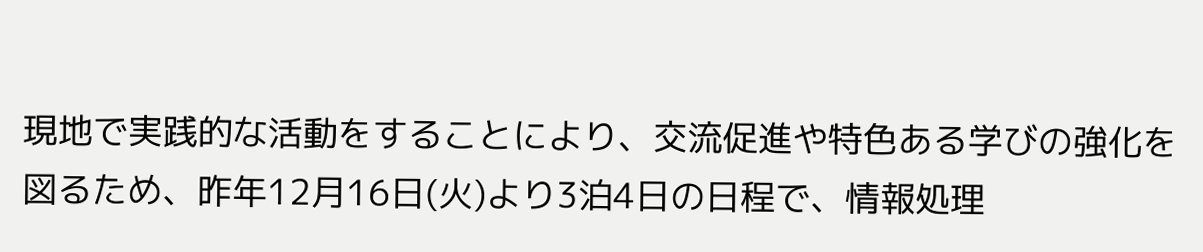現地で実践的な活動をすることにより、交流促進や特色ある学びの強化を図るため、昨年12月16日(火)より3泊4日の日程で、情報処理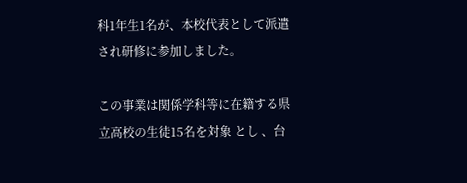科1年生1名が、本校代表として派遣され研修に参加しました。

この事業は関係学科等に在籍する県立高校の生徒15名を対象 とし 、台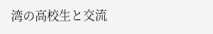湾の高校生と交流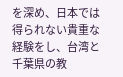を深め、日本では得られない貴重な経験をし、台湾と千葉県の教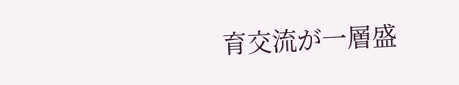育交流が一層盛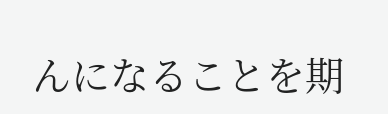んになることを期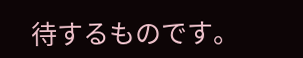待するものです。